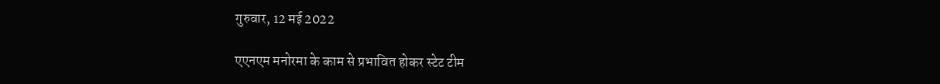गुरुवार, 12 मई 2022

एएनएम मनोरमा के काम से प्रभावित होकर स्टेट टीम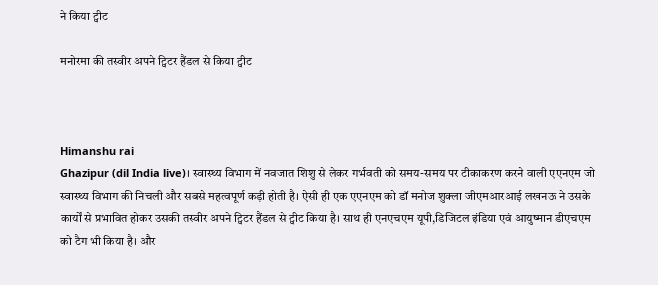ने किया ट्वीट

मनोरमा की तस्वीर अपने ट्विटर हैंडल से किया ट्वीट



Himanshu rai
Ghazipur (dil India live)। स्वास्थ्य विभाग में नवजात शिशु से लेकर गर्भवती को समय-समय पर टीकाकरण करने वाली एएनएम जो स्वास्थ्य विभाग की निचली और सबसे महत्वपूर्ण कड़ी होती है। ऐसी ही एक एएनएम को डॉ मनोज शुक्ला जीएमआरआई लखनऊ ने उसके कार्यों से प्रभावित होकर उसकी तस्वीर अपने ट्विटर हैंडल से ट्वीट किया है। साथ ही एनएचएम यूपी,डिजिटल इंडिया एवं आयुष्मान डीएचएम को टैग भी किया है। और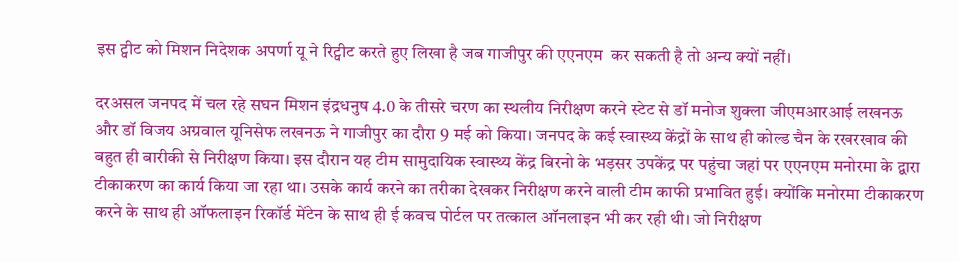इस ट्वीट को मिशन निदेशक अपर्णा यू ने रिट्वीट करते हुए लिखा है जब गाजीपुर की एएनएम  कर सकती है तो अन्य क्यों नहीं।

दरअसल जनपद में चल रहे सघन मिशन इंद्रधनुष 4.0 के तीसरे चरण का स्थलीय निरीक्षण करने स्टेट से डॉ मनोज शुक्ला जीएमआरआई लखनऊ और डॉ विजय अग्रवाल यूनिसेफ लखनऊ ने गाजीपुर का दौरा 9 मई को किया। जनपद के कई स्वास्थ्य केंद्रों के साथ ही कोल्ड चैन के रखरखाव की बहुत ही बारीकी से निरीक्षण किया। इस दौरान यह टीम सामुदायिक स्वास्थ्य केंद्र बिरनो के भड़सर उपकेंद्र पर पहुंचा जहां पर एएनएम मनोरमा के द्वारा टीकाकरण का कार्य किया जा रहा था। उसके कार्य करने का तरीका देखकर निरीक्षण करने वाली टीम काफी प्रभावित हुई। क्योंकि मनोरमा टीकाकरण करने के साथ ही ऑफलाइन रिकॉर्ड मेंटेन के साथ ही ई कवच पोर्टल पर तत्काल ऑनलाइन भी कर रही थी। जो निरीक्षण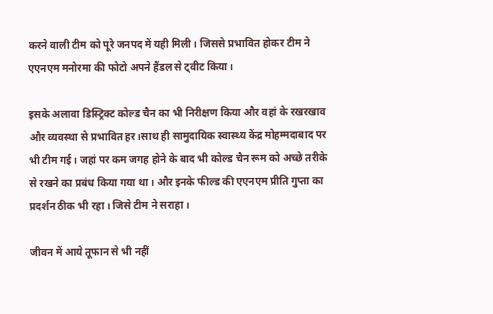करने वाली टीम को पूरे जनपद में यही मिली। जिससे प्रभावित होकर टीम ने एएनएम मनोरमा की फोटो अपने हैंडल से ट्वीट किया।

इसके अलावा डिस्ट्रिक्ट कोल्ड चैन का भी निरीक्षण किया और वहां के रखरखाव और व्यवस्था से प्रभावित हर।साथ ही सामुदायिक स्वास्थ्य केंद्र मोहम्मदाबाद पर भी टीम गई। जहां पर कम जगह होने के बाद भी कोल्ड चैन रूम को अच्छे तरीके से रखने का प्रबंध किया गया था। और इनके फील्ड की एएनएम प्रीति गुप्ता का प्रदर्शन ठीक भी रहा। जिसे टीम ने सराहा।

जीवन में आये तूफान से भी नहीं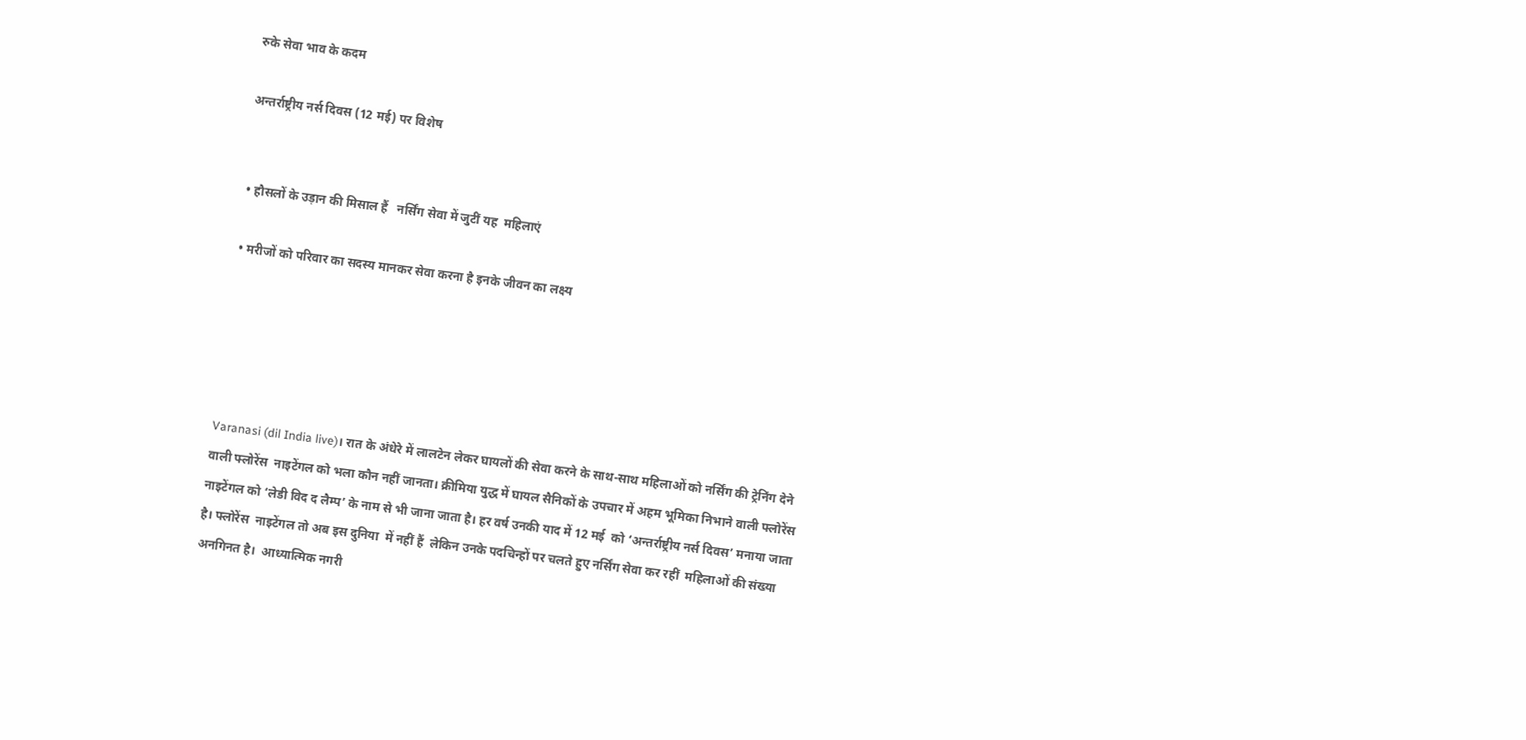रुके सेवा भाव के कदम

अन्तर्राष्ट्रीय नर्स दिवस (12 मई) पर विशेष


 • हौसलों के उड़ान की मिसाल हैं   नर्सिंग सेवा में जुटीं यह  महिलाएं

 • मरीजों को परिवार का सदस्य मानकर सेवा करना है इनके जीवन का लक्ष्य





Varanasi (dil India live)। रात के अंधेरे में लालटेन लेकर घायलों की सेवा करने के साथ-साथ महिलाओं को नर्सिंग की ट्रेनिंग देने वाली फ्लोरेंस  नाइटेंगल को भला कौन नहीं जानता। क्रीमिया युद्ध में घायल सैनिकों के उपचार में अहम भूमिका निभाने वाली फ्लोरेंस नाइटेंगल को ‘लेडी विद द लैम्प’ के नाम से भी जाना जाता है। हर वर्ष उनकी याद में 12 मई  को ‘अन्तर्राष्ट्रीय नर्स दिवस’ मनाया जाता है। फ्लोरेंस  नाइटेंगल तो अब इस दुनिया  में नहीं हैं  लेकिन उनके पदचिन्हों पर चलते हुए नर्सिंग सेवा कर रहीं  महिलाओं की संख्या अनगिनत है।  आध्यात्मिक नगरी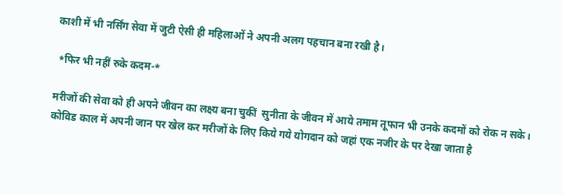काशी में भी नर्सिंग सेवा में जुटी ऐसी ही महिलाओं ने अपनी अलग पहचान बना रखी है।

 *फिर भी नहीं रुके कदम-*

मरीजों की सेवा को ही अपने जीवन का लक्ष्य बना चुकीं  सुनीता के जीवन में आये तमाम तूफान भी उनके कदमों को रोक न सके। कोविड काल में अपनी जान पर खेल कर मरीजों के लिए किये गये योगदान को जहां एक नजीर के पर देखा जाता है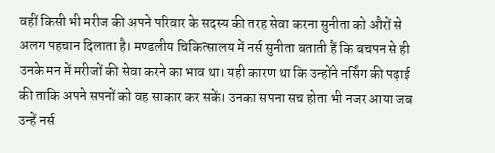वहीं किसी भी मरीज की अपने परिवार के सदस्य की तरह सेवा करना सुनीता को औरों से अलग पहचान दिलाता है। मण्डलीय चिकित्सालय में नर्स सुनीता बताती हैं कि बचपन से ही उनके मन में मरीजों की सेवा करने का भाव था। यही कारण था कि उन्होंने नर्सिंग की पढ़ाई  की ताकि अपने सपनों को वह साकार कर सकें। उनका सपना सच होता भी नजर आया जब उन्हें नर्स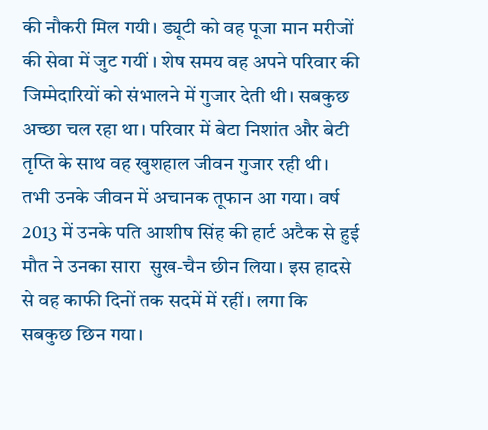की नौकरी मिल गयी। ड्यूटी को वह पूजा मान मरीजों की सेवा में जुट गयीं । शेष समय वह अपने परिवार की जिम्मेदारियों को संभालने में गुजार देती थी। सबकुछ अच्छा चल रहा था। परिवार में बेटा निशांत और बेटी तृप्ति के साथ वह खुशहाल जीवन गुजार रही थी। तभी उनके जीवन में अचानक तूफान आ गया। वर्ष 2013 में उनके पति आशीष सिंह की हार्ट अटैक से हुई मौत ने उनका सारा  सुख-चैन छीन लिया। इस हादसे से वह काफी दिनों तक सदमें में रहीं। लगा कि सबकुछ छिन गया।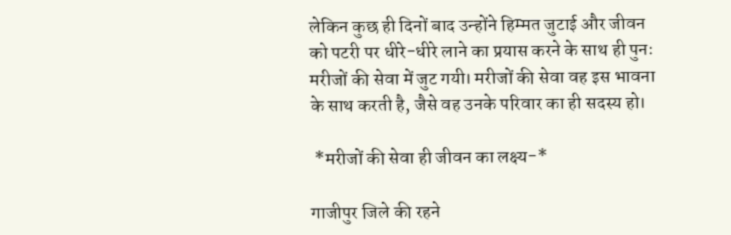लेकिन कुछ ही दिनों बाद उन्होंने हिम्मत जुटाई और जीवन को पटरी पर धीरे-धीरे लाने का प्रयास करने के साथ ही पुनः मरीजों की सेवा में जुट गयी। मरीजों की सेवा वह इस भावना के साथ करती है, जैसे वह उनके परिवार का ही सदस्य हो।

 *मरीजों की सेवा ही जीवन का लक्ष्य-*

गाजीपुर जिले की रहने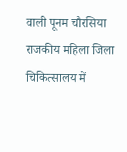वाली पूनम चौरसिया राजकीय महिला जिला चिकित्सालय में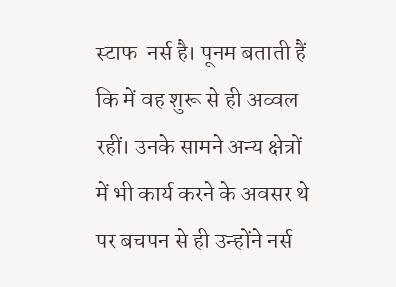स्टाफ  नर्स है। पूनम बताती हैं कि में वह शुरू से ही अव्वल रहीं। उनके सामने अन्य क्षेत्रों में भी कार्य करने के अवसर थे पर बचपन से ही उन्होंने नर्स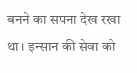बनने का सपना देख रखा था। इन्सान की सेवा को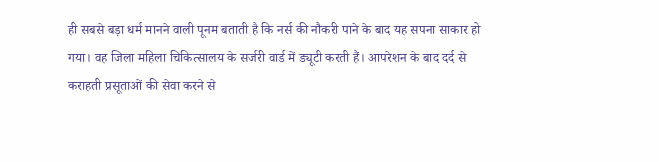ही सबसे बड़ा धर्म मानने वाली पूनम बताती है कि नर्स की नौकरी पाने के बाद यह सपना साकार हो गया। वह जिला महिला चिकित्सालय के सर्जरी वार्ड में ड्यूटी करती हैं। आपरेशन के बाद दर्द से कराहती प्रसूताओं की सेवा करने से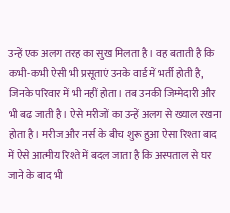उन्हें एक अलग तरह का सुख मिलता है। वह बताती है कि कभी-कभी ऐसी भी प्रसूताएं उनके वार्ड में भर्ती होती है, जिनके परिवार में भी नहीं होता। तब उनकी जिम्मेदारी और भी बढ जाती है। ऐसे मरीजों का उन्हें अलग से ख्याल रखना होता है। मरीज और नर्स के बीच शुरू हुआ ऐसा रिश्ता बाद में ऐसे आत्मीय रिश्ते में बदल जाता है कि अस्पताल से घर जाने के बाद भी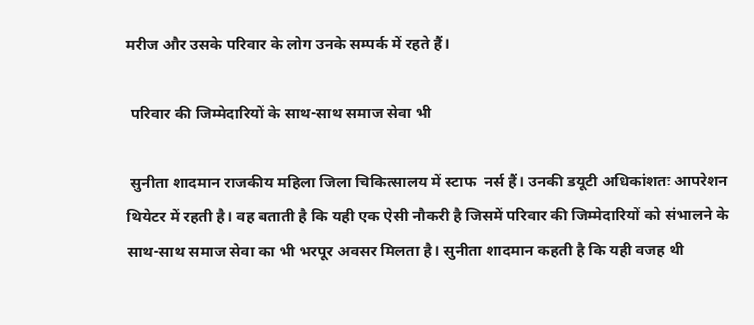मरीज और उसके परिवार के लोग उनके सम्पर्क में रहते हैं।

 परिवार की जिम्मेदारियों के साथ-साथ समाज सेवा भी

 सुनीता शादमान राजकीय महिला जिला चिकित्सालय में स्टाफ  नर्स हैं। उनकी डयूटी अधिकांशतः आपरेशन थियेटर में रहती है। वह बताती है कि यही एक ऐसी नौकरी है जिसमें परिवार की जिम्मेदारियों को संभालने के साथ-साथ समाज सेवा का भी भरपूर अवसर मिलता है। सुनीता शादमान कहती है कि यही वजह थी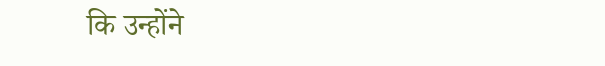कि उन्होंने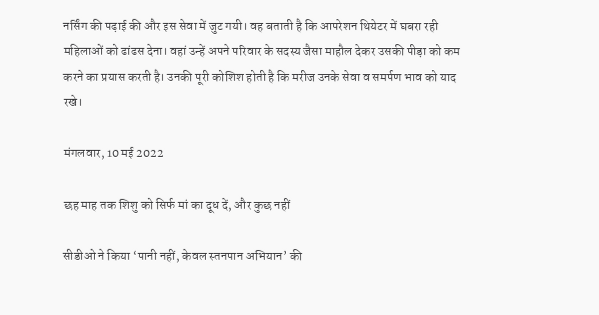नर्सिंग की पढ़ाई की और इस सेवा में जुट गयी। वह बताती है कि आपरेशन थियेटर में घबरा रही महिलाओं को ढांढस देना। वहां उन्हें अपने परिवार के सदस्य जैसा माहौल देकर उसकी पीड़ा को कम करने का प्रयास करती है। उनकी पूरी कोशिश होती है कि मरीज उनके सेवा व समर्पण भाव को याद रखे।

मंगलवार, 10 मई 2022

छह माह तक शिशु को सिर्फ मां का दूध दें, और कुछ नहीं

सीडीओ ने किया ‘पानी नहीं, केवल स्तनपान अभियान’ की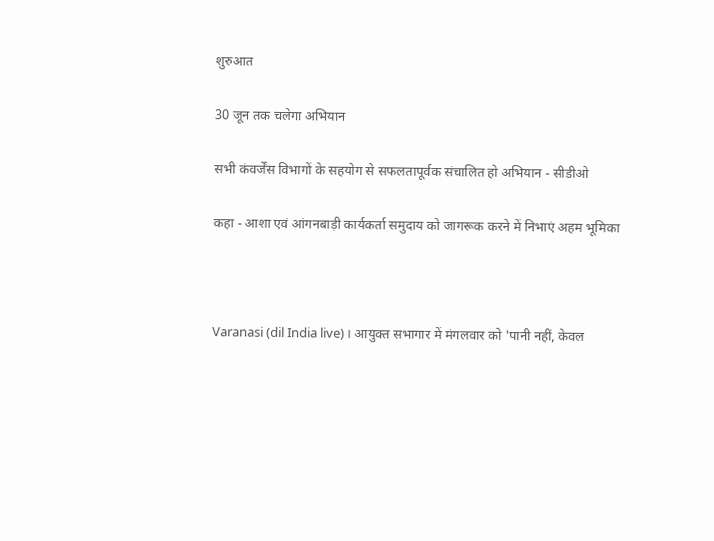शुरुआत

30 जून तक चलेगा अभियान

सभी कंवर्जेंस विभागों के सहयोग से सफलतापूर्वक संचालित हो अभियान - सीडीओ

कहा - आशा एवं आंगनबाड़ी कार्यकर्ता समुदाय को जागरूक करने में निभाएं अहम भूमिका



Varanasi (dil India live)। आयुक्त सभागार में मंगलवार को 'पानी नहीं, केवल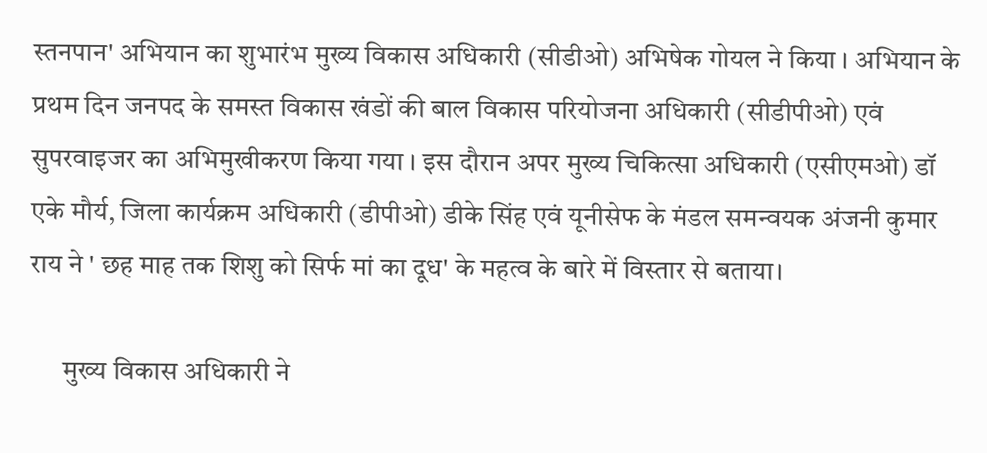स्तनपान' अभियान का शुभारंभ मुख्य विकास अधिकारी (सीडीओ) अभिषेक गोयल ने किया । अभियान के प्रथम दिन जनपद के समस्त विकास खंडों की बाल विकास परियोजना अधिकारी (सीडीपीओ) एवं सुपरवाइजर का अभिमुखीकरण किया गया । इस दौरान अपर मुख्य चिकित्सा अधिकारी (एसीएमओ) डॉ एके मौर्य, जिला कार्यक्रम अधिकारी (डीपीओ) डीके सिंह एवं यूनीसेफ के मंडल समन्वयक अंजनी कुमार राय ने ' छह माह तक शिशु को सिर्फ मां का दूध' के महत्व के बारे में विस्तार से बताया।

      मुख्य विकास अधिकारी ने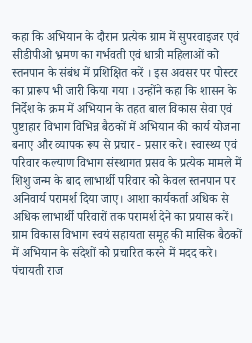कहा कि अभियान के दौरान प्रत्येक ग्राम में सुपरवाइजर एवं सीडीपीओ भ्रमण का गर्भवती एवं धात्री महिलाओं को स्तनपान के संबंध में प्रशिक्षित करें । इस अवसर पर पोस्टर का प्रारूप भी जारी किया गया । उन्होंने कहा कि शासन के निर्देश के क्रम में अभियान के तहत बाल विकास सेवा एवं पुष्टाहार विभाग विभिन्न बैठकों में अभियान की कार्य योजना बनाए और व्यापक रूप से प्रचार - प्रसार करे। स्वास्थ्य एवं परिवार कल्याण विभाग संस्थागत प्रसव के प्रत्येक मामले में शिशु जन्म के बाद लाभार्थी परिवार को केवल स्तनपान पर अनिवार्य परामर्श दिया जाए। आशा कार्यकर्ता अधिक से अधिक लाभार्थी परिवारों तक परामर्श देने का प्रयास करें। ग्राम विकास विभाग स्वयं सहायता समूह की मासिक बैठकों में अभियान के संदेशों को प्रचारित करने में मदद करे। पंचायती राज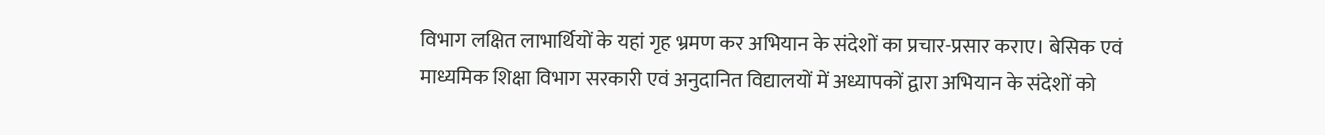विभाग लक्षित लाभार्थियों के यहां गृह भ्रमण कर अभियान के संदेशों का प्रचार-प्रसार कराए। बेसिक एवं माध्यमिक शिक्षा विभाग सरकारी एवं अनुदानित विद्यालयों में अध्यापकों द्वारा अभियान के संदेशों को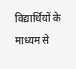विद्यार्थियों के माध्यम से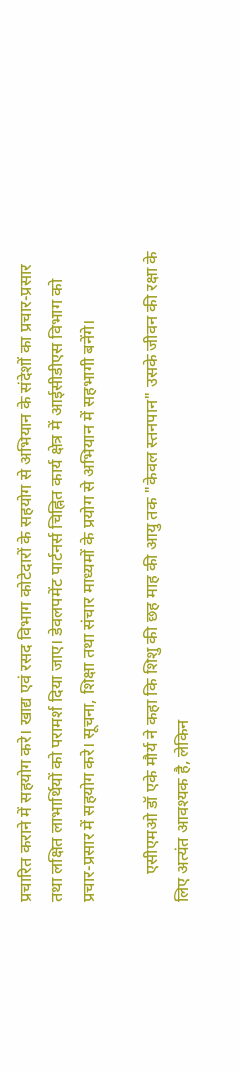प्रचारित कराने में सहयोग करे। खाद्य एवं रसद विभाग कोटेदारों के सहयोग से अभियान के संदेशों का प्रचार-प्रसार तथा लक्षित लाभार्थियों को परामर्श दिया जाए। डेवलपमेंट पार्टनर्स चिह्नित कार्य क्षेत्र में आईसीडीएस विभाग को प्रचार-प्रसार में सहयोग करे। सूचना, शिक्षा तथा संचार माध्यमों के प्रयोग से अभियान में सहभागी बनेंगे।

       एसीएमओ डॉ एके मौर्य ने कहा कि शिशु की छह माह की आयु तक "केवल स्तनपान" उसके जीवन की रक्षा के लिए अत्यंत आवश्यक है, लेकिन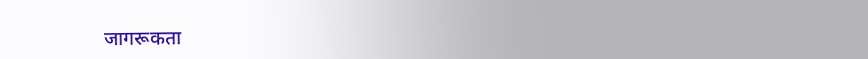जागरूकता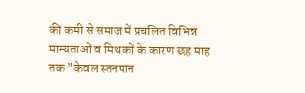की कमी से समाज में प्रचलित विभिन्न मान्यताओं व मिथकों के कारण छह माह तक "केवल स्तनपान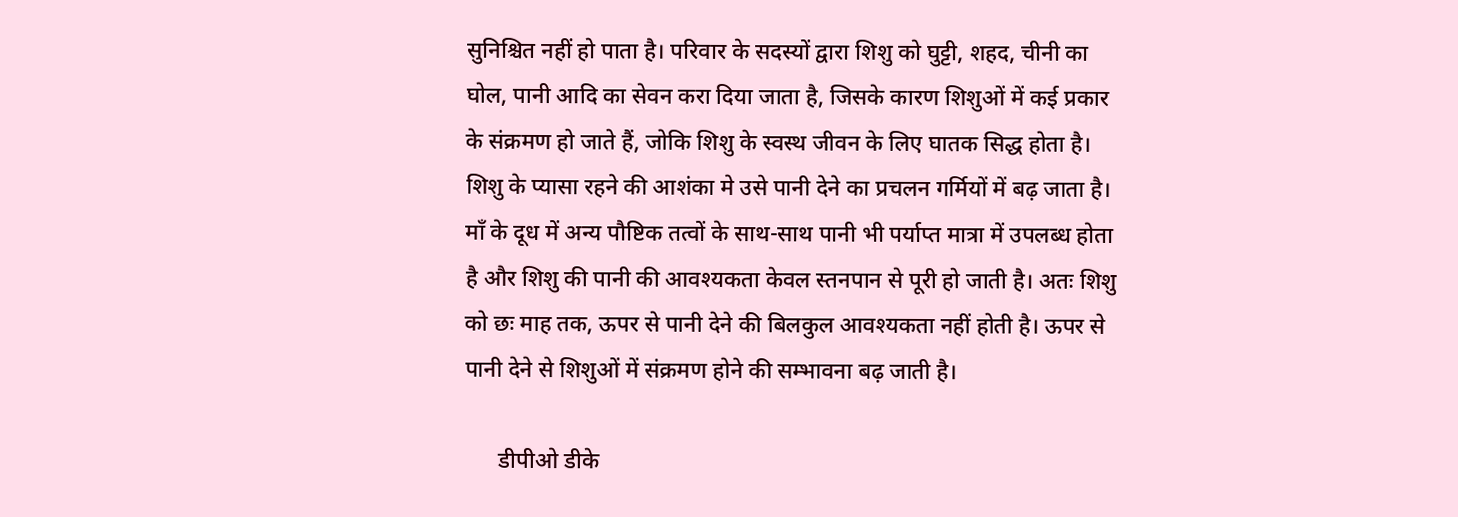सुनिश्चित नहीं हो पाता है। परिवार के सदस्यों द्वारा शिशु को घुट्टी, शहद, चीनी का घोल, पानी आदि का सेवन करा दिया जाता है, जिसके कारण शिशुओं में कई प्रकार के संक्रमण हो जाते हैं, जोकि शिशु के स्वस्थ जीवन के लिए घातक सिद्ध होता है। शिशु के प्यासा रहने की आशंका मे उसे पानी देने का प्रचलन गर्मियों में बढ़ जाता है। माँ के दूध में अन्य पौष्टिक तत्वों के साथ-साथ पानी भी पर्याप्त मात्रा में उपलब्ध होता है और शिशु की पानी की आवश्यकता केवल स्तनपान से पूरी हो जाती है। अतः शिशु को छः माह तक, ऊपर से पानी देने की बिलकुल आवश्यकता नहीं होती है। ऊपर से पानी देने से शिशुओं में संक्रमण होने की सम्भावना बढ़ जाती है।

      डीपीओ डीके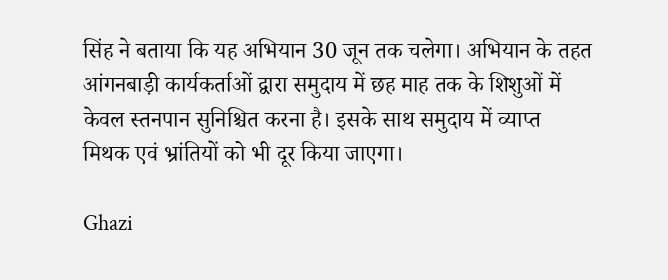सिंह ने बताया कि यह अभियान 30 जून तक चलेगा। अभियान के तहत आंगनबाड़ी कार्यकर्ताओं द्वारा समुदाय में छह माह तक के शिशुओं में केवल स्तनपान सुनिश्चित करना है। इसके साथ समुदाय में व्याप्त मिथक एवं भ्रांतियों को भी दूर किया जाएगा।

Ghazi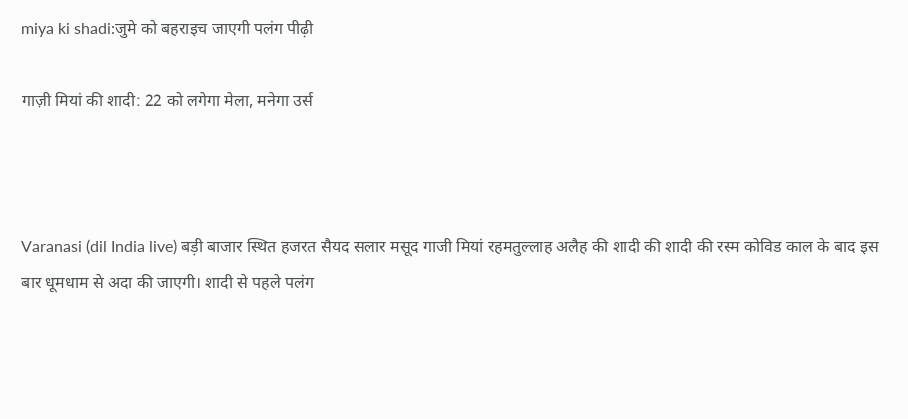miya ki shadi:जुमे को बहराइच जाएगी पलंग पीढ़ी

गाज़ी मियां की शादी: 22 को लगेगा मेला, मनेगा उर्स



Varanasi (dil India live) बड़ी बाजार स्थित हजरत सैयद सलार मसूद गाजी मियां रहमतुल्लाह अलैह की शादी की शादी की रस्म कोविड काल के बाद इस बार धूमधाम से अदा की जाएगी। शादी से पहले पलंग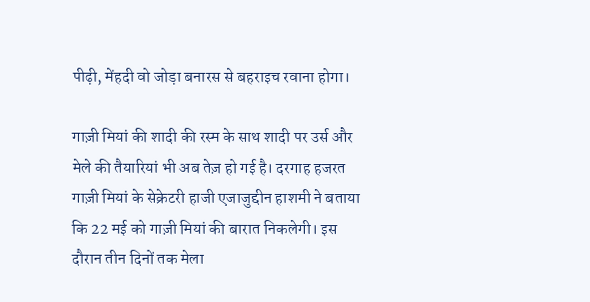पीढ़ी, मेंहदी वो जोड़ा बनारस से बहराइच रवाना होगा।

गाज़ी मियां की शादी की रस्म के साथ शादी पर उर्स और मेले की तैयारियां भी अब तेज़ हो गई है। दरगाह हजरत गाज़ी मियां के सेक्रेटरी हाजी एजाजुद्दीन हाशमी ने बताया कि 22 मई को गाज़ी मियां की बारात निकलेगी। इस दौरान तीन दिनों तक मेला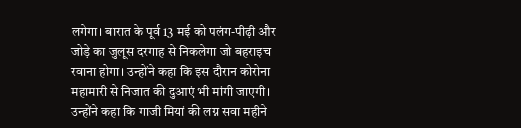लगेगा। बारात के पूर्व 13 मई को पलंग-पीढ़ी और जोड़े का जुलूस दरगाह से निकलेगा जो बहराइच रवाना होगा। उन्होंने कहा कि इस दौरान कोरोना महामारी से निजात की दुआएं भी मांगी जाएगी। उन्होंने कहा कि गाजी मियां की लग्न सवा महीने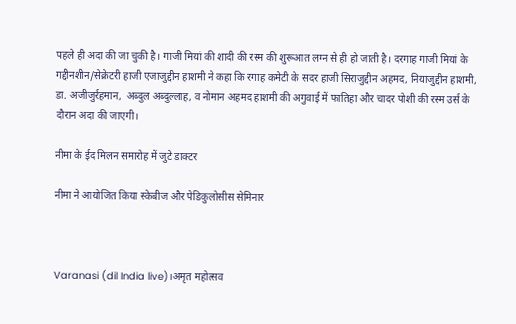पहले ही अदा की जा चुकी है। गाजी मियां की शादी की रस्म की शुरूआत लग्न से ही हो जाती है। दरगाह गाजी मियां के गद्दीनशीन/सेक्रेटरी हाजी एजाजुद्दीन हाशमी ने कहा कि रगाह कमेटी के सदर हाजी सिराजुद्दीन अहमद, नियाजुद्दीन हाशमी, डा. अजीजुर्रहमान,  अब्दुल अब्दुल्लाह, व नोमान अहमद हाशमी की अगुवाई में फातिहा और चादर पोशी की रस्म उर्स के दौरान अदा की जाएगी।

नीमा के ईद मिलन समारोह में जुटे डाक्टर

नीमा ने आयोजित किया स्केबीज और पेडिकुलोसीस सेमिनार



Varanasi (dil India live)।अमृत महोत्सव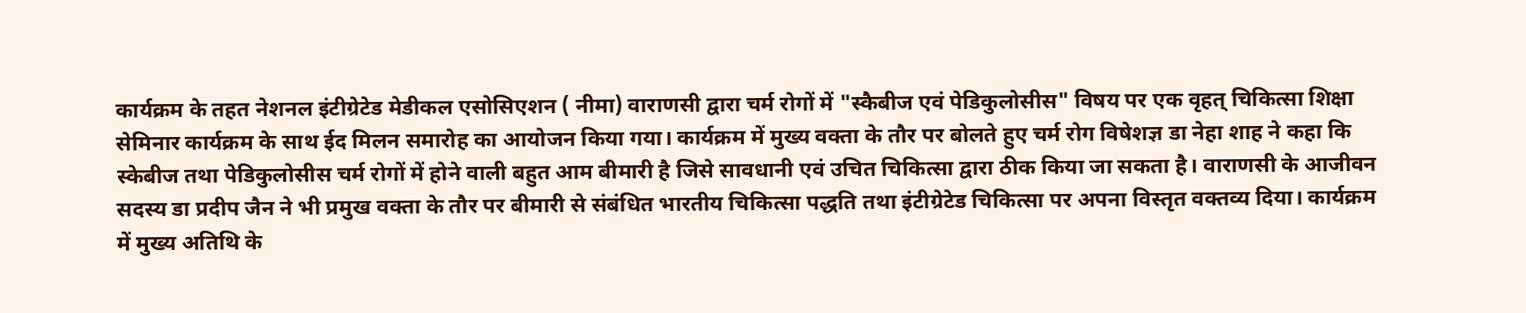कार्यक्रम के तहत नेशनल इंटीग्रेटेड मेडीकल एसोसिएशन ( नीमा) वाराणसी द्वारा चर्म रोगों में "स्कैबीज एवं पेडिकुलोसीस" विषय पर एक वृहत् चिकित्सा शिक्षा सेमिनार कार्यक्रम के साथ ईद मिलन समारोह का आयोजन किया गया। कार्यक्रम में मुख्य वक्ता के तौर पर बोलते हुए चर्म रोग विषेशज्ञ डा नेहा शाह ने कहा कि  स्केबीज तथा पेडिकुलोसीस चर्म रोगों में होने वाली बहुत आम बीमारी है जिसे सावधानी एवं उचित चिकित्सा द्वारा ठीक किया जा सकता है। वाराणसी के आजीवन सदस्य डा प्रदीप जैन ने भी प्रमुख वक्ता के तौर पर बीमारी से संबंधित भारतीय चिकित्सा पद्धति तथा इंटीग्रेटेड चिकित्सा पर अपना विस्तृत वक्तव्य दिया। कार्यक्रम में मुख्य अतिथि के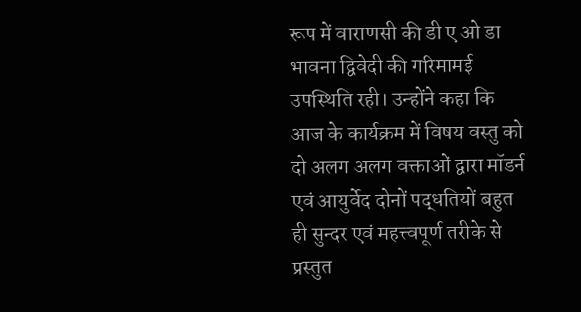रूप में वाराणसी की डी ए ओ डा भावना द्विवेदी की गरिमामई उपस्थिति रही। उन्होंने कहा कि आज के कार्यक्रम में विषय वस्तु को दो अलग अलग वक्ताओं द्वारा मॉडर्न एवं आयुर्वेद दोनों पद्धतियों बहुत ही सुन्दर एवं महत्त्वपूर्ण तरीके से प्रस्तुत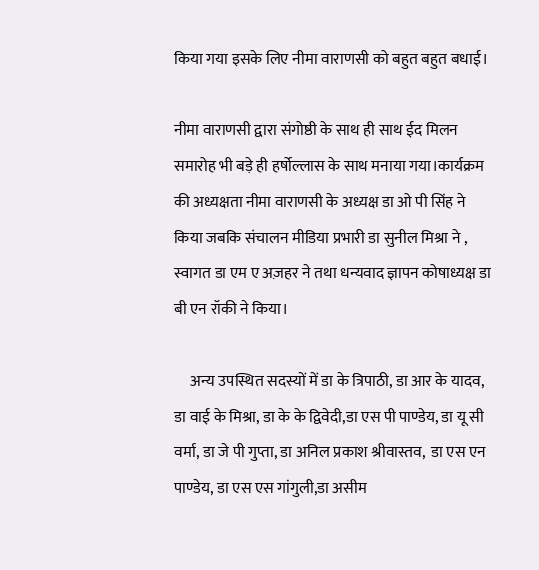किया गया इसके लिए नीमा वाराणसी को बहुत बहुत बधाई।

नीमा वाराणसी द्वारा संगोष्ठी के साथ ही साथ ईद मिलन समारोह भी बड़े ही हर्षोल्लास के साथ मनाया गया।कार्यक्रम की अध्यक्षता नीमा वाराणसी के अध्यक्ष डा ओ पी सिंह ने किया जबकि संचालन मीडिया प्रभारी डा सुनील मिश्रा ने , स्वागत डा एम ए अज़हर ने तथा धन्यवाद ज्ञापन कोषाध्यक्ष डा बी एन रॉकी ने किया।

     अन्य उपस्थित सदस्यों में डा के त्रिपाठी, डा आर के यादव, डा वाई के मिश्रा, डा के के द्विवेदी,डा एस पी पाण्डेय, डा यू सी वर्मा, डा जे पी गुप्ता, डा अनिल प्रकाश श्रीवास्तव,  डा एस एन पाण्डेय, डा एस एस गांगुली,डा असीम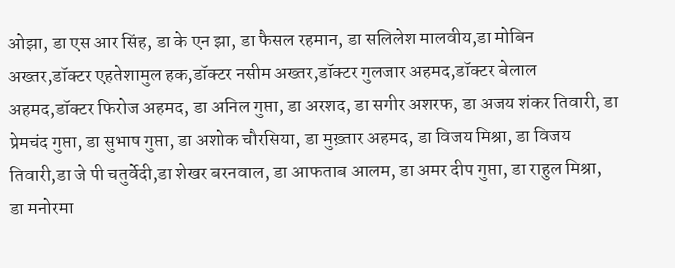ओझा, डा एस आर सिंह, डा के एन झा, डा फैसल रहमान, डा सलिलेश मालवीय,डा मोबिन अख्तर,डॉक्टर एहतेशामुल हक,डॉक्टर नसीम अख्तर,डॉक्टर गुलजार अहमद,डॉक्टर बेलाल अहमद,डॉक्टर फिरोज अहमद, डा अनिल गुप्ता, डा अरशद, डा सगीर अशरफ, डा अजय शंकर तिवारी, डा प्रेमचंद गुप्ता, डा सुभाष गुप्ता, डा अशोक चौरसिया, डा मुख़्तार अहमद, डा विजय मिश्रा, डा विजय तिवारी,डा जे पी चतुर्वेदी,डा शेखर बरनवाल, डा आफताब आलम, डा अमर दीप गुप्ता, डा राहुल मिश्रा, डा मनोरमा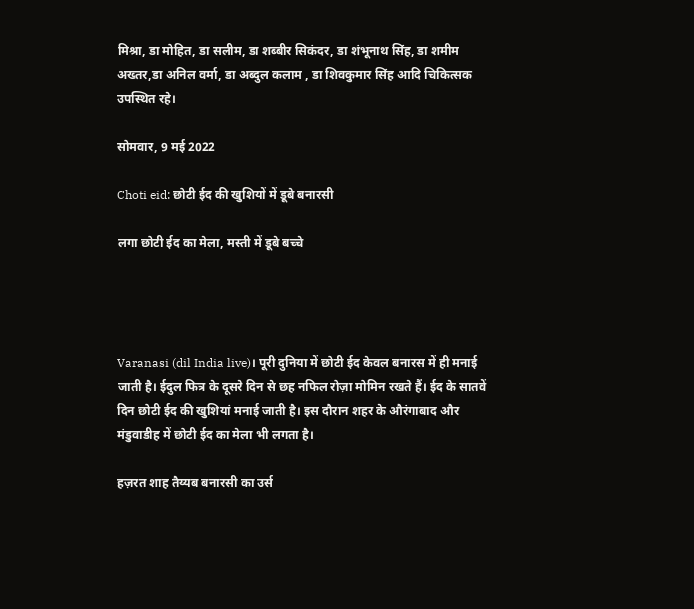मिश्रा, डा मोहित, डा सलीम, डा शब्बीर सिकंदर, डा शंभूनाथ सिंह, डा शमीम अख्तर,डा अनिल वर्मा, डा अब्दुल कलाम , डा शिवकुमार सिंह आदि चिकित्सक  उपस्थित रहे।

सोमवार, 9 मई 2022

Choti eid: छोटी ईद की खुशियों में डूबे बनारसी

लगा छोटी ईद का मेला, मस्ती में डूबे बच्चे




Varanasi (dil India live)। पूरी दुनिया में छोटी ईद केवल बनारस में ही मनाई जाती है। ईदुल फित्र के दूसरे दिन से छह नफिल रोज़ा मोमिन रखते हैं। ईद के सातवें दिन छोटी ईद की खुशियां मनाई जाती है। इस दौरान शहर के औरंगाबाद और मंडुवाडीह में छोटी ईद का मेला भी लगता है।

हज़रत शाह तैय्यब बनारसी का उर्स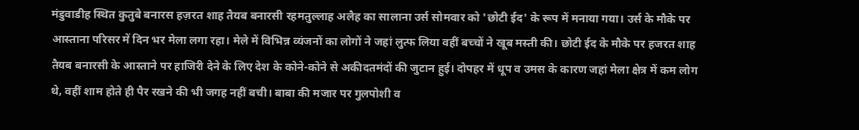मंडुवाडीह स्थित कुतुबे बनारस हज़रत शाह तैयब बनारसी रहमतुल्लाह अलैह का सालाना उर्स सोमवार को 'छोटी ईद' के रूप में मनाया गया। उर्स के मौके पर आस्ताना परिसर में दिन भर मेला लगा रहा। मेले में विभिन्न व्यंजनों का लोगों ने जहां लुत्फ लिया वहीं बच्चों ने खूब मस्ती की। छोटी ईद के मौके पर हजरत शाह तैयब बनारसी के आस्ताने पर हाजिरी देने के लिए देश के कोने-कोने से अकीदतमंदों की जुटान हुई। दोपहर में धूप व उमस के कारण जहां मेला क्षेत्र में कम लोग थे, वहीं शाम होते ही पैर रखने की भी जगह नहीं बची। बाबा की मजार पर गुलपोशी व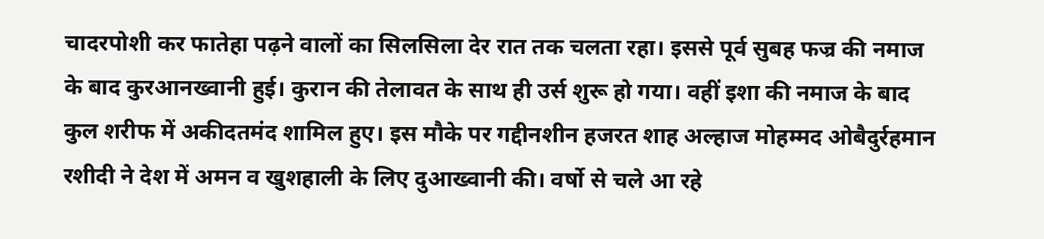चादरपोशी कर फातेहा पढ़ने वालों का सिलसिला देर रात तक चलता रहा। इससे पूर्व सुबह फज्र की नमाज के बाद कुरआनख्वानी हुई। कुरान की तेलावत के साथ ही उर्स शुरू हो गया। वहीं इशा की नमाज के बाद कुल शरीफ में अकीदतमंद शामिल हुए। इस मौके पर गद्दीनशीन हजरत शाह अल्हाज मोहम्मद ओबैदुर्रहमान रशीदी ने देश में अमन व खुशहाली के लिए दुआख्वानी की। वर्षो से चले आ रहे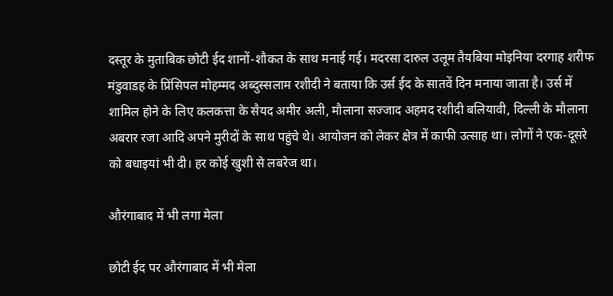दस्तूर के मुताबिक छोटी ईद शानों-शौकत के साथ मनाई गई। मदरसा दारुल उलूम तैयबिया मोइनिया दरगाह शरीफ मंडुवाडह के प्रिंसिपल मोहम्मद अब्दुस्सलाम रशीदी ने बताया कि उर्स ईद के सातवें दिन मनाया जाता है। उर्स में शामिल होने के लिए कलकत्ता के सैयद अमीर अली, मौलाना सज्जाद अहमद रशीदी बलियावी, दिल्ली के मौलाना अबरार रजा आदि अपने मुरीदों के साथ पहुंचे थे। आयोजन को लेकर क्षेत्र में काफी उत्साह था। लोगों ने एक-दूसरे को बधाइयां भी दी। हर कोई खुशी से लबरेज था।

औरंगाबाद में भी लगा मेला

छोटी ईद पर औरंगाबाद में भी मेला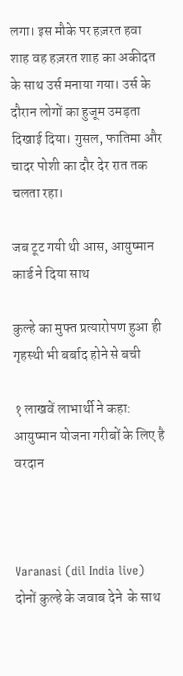लगा। इस मौके पर हज़रत हवा शाह वह हज़रत शाह का अकीदत के साथ उर्स मनाया गया। उर्स के दौरान लोगों का हुजूम उमड़ता दिखाई दिया। गुसल, फातिमा और चादर पोशी का दौर देर रात तक चलता रहा।

जब टूट गयी थी आस, आयुष्मान कार्ड ने दिया साथ

कुल्हे का मुफ्त प्रत्यारोपण हुआ ही गृहस्थी भी बर्बाद होने से बची

१ लाखवें लाभार्थी ने कहा: आयुष्मान योजना गरीबों के लिए है वरदान



Varanasi (dil India live) दोनों कुल्हे के जवाब देने  के साथ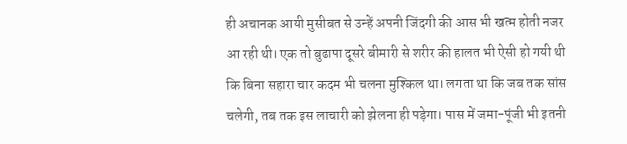ही अचानक आयी मुसीबत से उन्हें अपनी जिंदगी की आस भी खत्म होती नजर आ रही थी। एक तो बुढापा दूसरे बीमारी से शरीर की हालत भी ऐसी हो गयी थी कि बिना सहारा चार कदम भी चलना मुश्किल था। लगता था कि जब तक सांस चलेगी, तब तक इस लाचारी को झेलना ही पड़ेगा। पास में जमा-पूंजी भी इतनी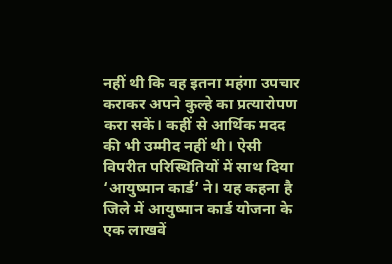नहीं थी कि वह इतना महंगा उपचार कराकर अपने कुल्हे का प्रत्यारोपण करा सकें। कहीं से आर्थिक मदद की भी उम्मीद नहीं थी। ऐसी विपरीत परिस्थितियों में साथ दिया ‘आयुष्मान कार्ड’ ने। यह कहना है जिले में आयुष्मान कार्ड योजना के एक लाखवें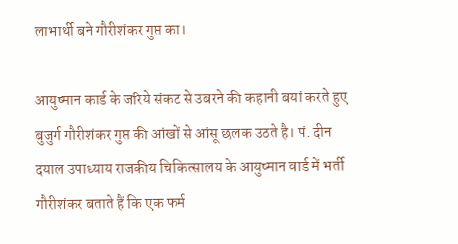लाभार्थी बने गौरीशंकर गुप्त का।

आयुष्मान कार्ड के जरिये संकट से उबरने की कहानी बयां करते हुए बुजुर्ग गौरीशंकर गुप्त की आंखों से आंसू छलक उठते है। पं. दीन दयाल उपाध्याय राजकीय चिकित्सालय के आयुष्मान वार्ड में भर्ती गौरीशंकर बताते हैं कि एक फर्म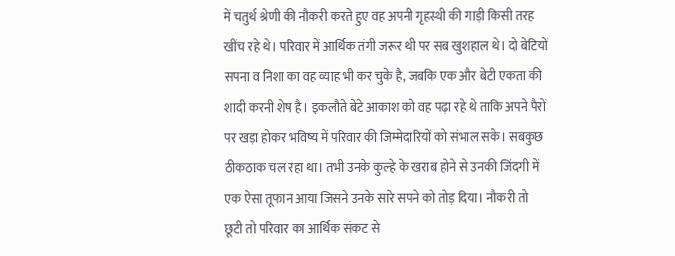में चतुर्थ श्रेणी की नौकरी करते हुए वह अपनी गृहस्थी की गाड़ी किसी तरह खींच रहे थे। परिवार में आर्थिक तंगी जरूर थी पर सब खुशहाल थे। दो बेटियों सपना व निशा का वह व्याह भी कर चुके है, जबकि एक और बेटी एकता की शादी करनी शेष है। इकलौते बेटे आकाश को वह पढ़ा रहे थे ताकि अपने पैरों पर खड़ा होकर भविष्य में परिवार की जिम्मेदारियों को संभाल सके। सबकुछ ठीकठाक चल रहा था। तभी उनके कुल्हे के खराब होने से उनकी जिंदगी में एक ऐसा तूफान आया जिसने उनके सारे सपने को तोड़ दिया। नौकरी तो छूटी तो परिवार का आर्थिक संकट से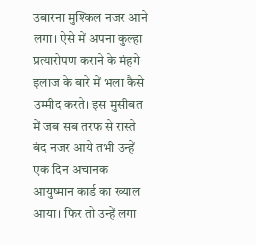उबारना मुश्किल नजर आने लगा। ऐसे में अपना कुल्हा प्रत्यारोपण कराने के मंहगे इलाज के बारे में भला कैसे उम्मीद करते। इस मुसीबत में जब सब तरफ से रास्ते बंद नजर आये तभी उन्हें एक दिन अचानक आयुष्मान कार्ड का ख्याल आया। फिर तो उन्हें लगा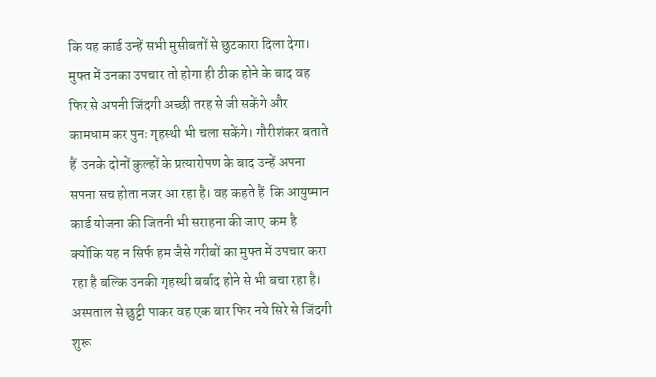कि यह कार्ड उन्हें सभी मुसीबतों से छुटकारा दिला देगा। मुफ्त में उनका उपचार तो होगा ही ठीक होने के बाद वह फिर से अपनी जिंदगी अच्छी तरह से जी सकेंगे और कामधाम कर पुनः गृहस्थी भी चला सकेंगे। गौरीशंकर बताते हैं  उनके दोनों कुल्हों के प्रत्यारोपण के बाद उन्हें अपना सपना सच होता नजर आ रहा है। वह कहते हैं  कि आयुष्मान कार्ड योजना की जितनी भी सराहना की जाए  कम है क्योंकि यह न सिर्फ हम जैसे गरीबों का मुफ्त में उपचार करा रहा है बल्कि उनकी गृहस्थी बर्बाद होने से भी बचा रहा है। अस्पताल से छुट्टी पाकर वह एक बार फिर नये सिरे से जिंदगी शुरू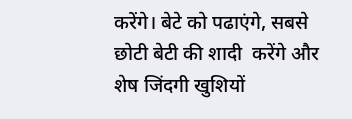करेंगे। बेटे को पढाएंगे, सबसे छोटी बेटी की शादी  करेंगे और शेष जिंदगी खुशियों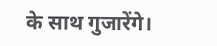के साथ गुजारेंगे।